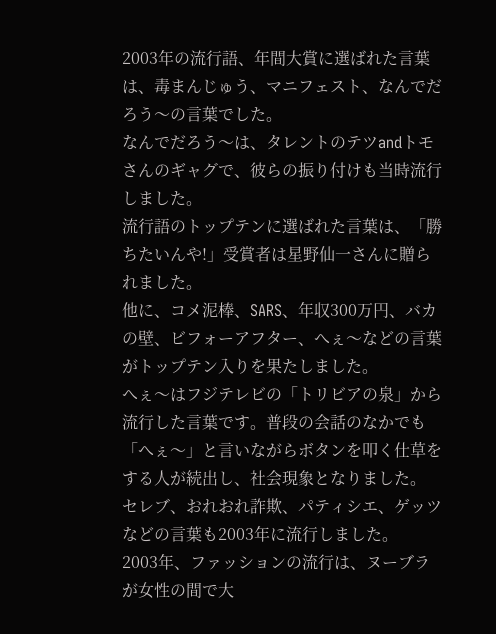2003年の流行語、年間大賞に選ばれた言葉は、毒まんじゅう、マニフェスト、なんでだろう〜の言葉でした。
なんでだろう〜は、タレントのテツandトモさんのギャグで、彼らの振り付けも当時流行しました。
流行語のトップテンに選ばれた言葉は、「勝ちたいんや!」受賞者は星野仙一さんに贈られました。
他に、コメ泥棒、SARS、年収300万円、バカの壁、ビフォーアフター、へぇ〜などの言葉がトップテン入りを果たしました。
へぇ〜はフジテレビの「トリビアの泉」から流行した言葉です。普段の会話のなかでも「へぇ〜」と言いながらボタンを叩く仕草をする人が続出し、社会現象となりました。
セレブ、おれおれ詐欺、パティシエ、ゲッツなどの言葉も2003年に流行しました。
2003年、ファッションの流行は、ヌーブラが女性の間で大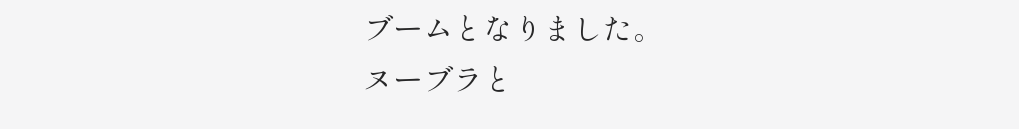ブームとなりました。
ヌーブラと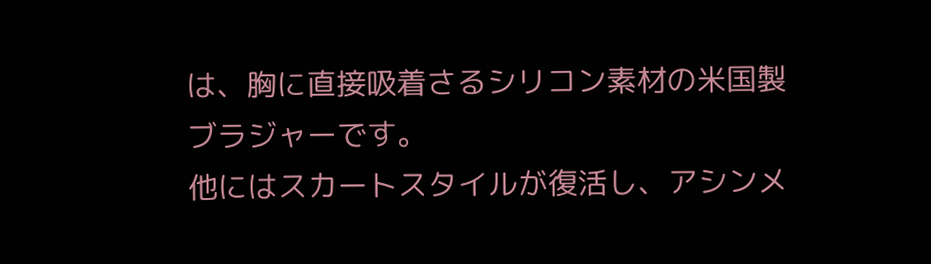は、胸に直接吸着さるシリコン素材の米国製ブラジャーです。
他にはスカートスタイルが復活し、アシンメ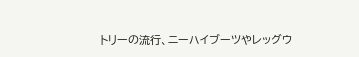トリーの流行、ニーハイブーツやレッグウ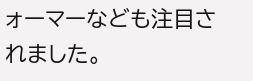ォーマーなども注目されました。